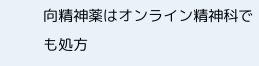向精神薬はオンライン精神科でも処方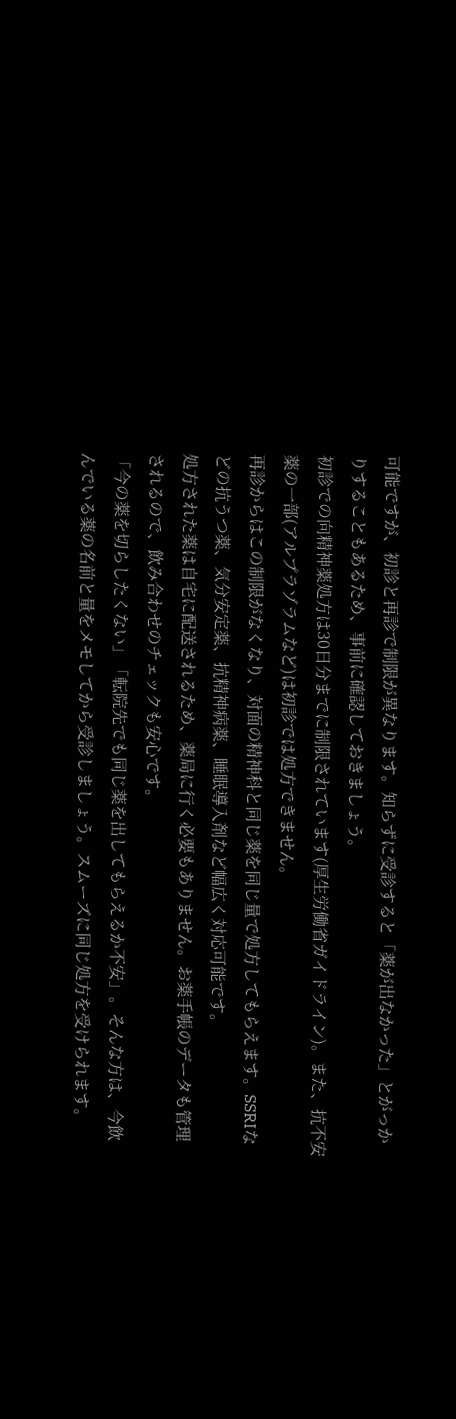可能ですが、初診と再診で制限が異なります。知らずに受診すると「薬が出なかった」とがっかりすることもあるため、事前に確認しておきましょう。
初診での向精神薬処方は30日分までに制限されています(厚生労働省ガイドライン)。また、抗不安薬の一部(アルプラゾラムなど)は初診では処方できません。
再診からはこの制限がなくなり、対面の精神科と同じ薬を同じ量で処方してもらえます。SSRIなどの抗うつ薬、気分安定薬、抗精神病薬、睡眠導入剤など幅広く対応可能です。
処方された薬は自宅に配送されるため、薬局に行く必要もありません。お薬手帳のデータも管理されるので、飲み合わせのチェックも安心です。
「今の薬を切らしたくない」「転院先でも同じ薬を出してもらえるか不安」。そんな方は、今飲んでいる薬の名前と量をメモしてから受診しましょう。スムーズに同じ処方を受けられます。